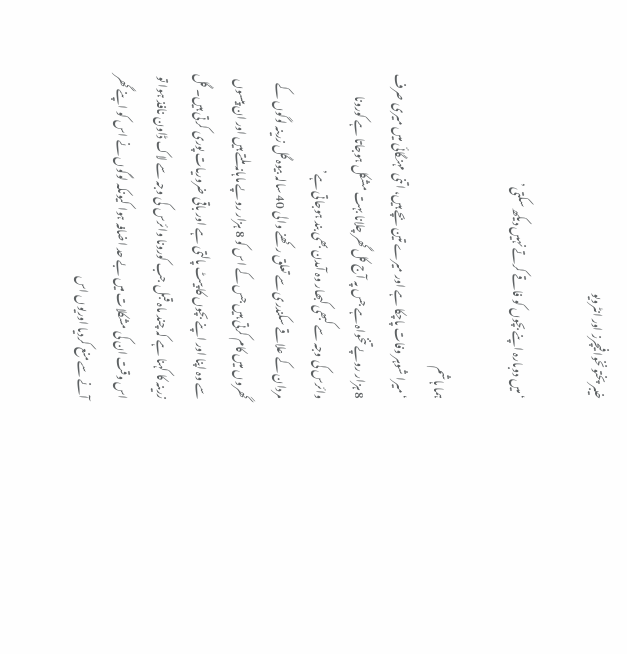خیبر پختونخوافیچرز اور انٹرویو

‘میں دوبارہ اپنے بچوں کو فاقے کرتے نہیں دیکھ سکتی’

ہما ہاشم
‘میرا شوہر وفات پاچکا ہے اور میرے تین بچے ہیں، اتنی مہنگائی میں میری صرف 8 ہزار روپے تنخواہ ہے جس پہ آج کل گھر چلانا بہت مشکل ہوجاتا ہے کورونا وائرس کی وجہ سے کبھی کبھار وہ آمدن بھی بند ہوجاتی ہے’
مردان کے علاقے سکندری سے تعلق رکھنے والی 40 سالہ بیوہ گل زرینہ لوگوں کے گھروں میں کام کرتی ہیں جس کے اس کو 8 ہزار روپے ماہانہ ملتے ہیں اور ان پیسوں سے وہ اپنا اور اپنے بچوں کا پیٹ پالتی ہے اور باقی ضروریات پوری کرتی ہیں۔ گل زرینہ کا کہنا ہے کہ چند ماہ قبل جب کورونا وائرس کی وجہ سے لاک ڈاون نافذ ہوا تو اس وقت ان کی مشکلات میں بے حد اضافہ ہوا کیونکہ لوگوں نے اس کو اپنے گھر آنے سے منع کردیا اوریوں اس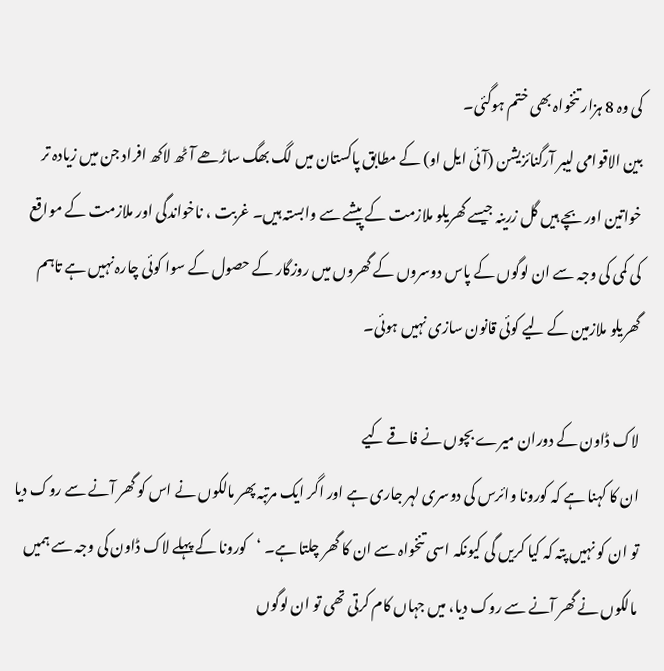کی وہ 8 ہزار تنخواہ بھی ختم ہوگئی۔
بین الاقوامی لیبر آرگنائزیشن (آئی ایل او) کے مطابق پاکستان میں لگ بھگ ساڑھے آٹھ لاکھ افراد جن میں زیادہ تر خواتین اور بچے ہیں گل زرینہ جیسے گھریلو ملازمت کے پیشے سے وابستہ ہیں۔ غربت ، ناخواندگی اور ملازمت کے مواقع کی کمی کی وجہ سے ان لوگوں کے پاس دوسروں کے گھروں میں روزگار کے حصول کے سوا کوئی چارہ نہیں ہے تاہم گھریلو ملازمین کے لیے کوئی قانون سازی نہیں ہوئی۔

لاک ڈاون کے دوران میرے بچوں نے فاقے کیے
ان کا کہنا ہے کہ کورونا وائرس کی دوسری لہر جاری ہے اور اگر ایک مرتبہ پھر مالکوں نے اس کو گھر آنے سے روک دیا تو ان کو نہیں پتہ کہ کیا کریں گی کیونکہ اسی تنخواہ سے ان کا گھر چلتا ہے۔ ‘کورونا کے پہلے لاک ڈاون کی وجہ سے ہمیں مالکوں نے گھر آنے سے روک دیا، میں جہاں کام کرتی تھی تو ان لوگوں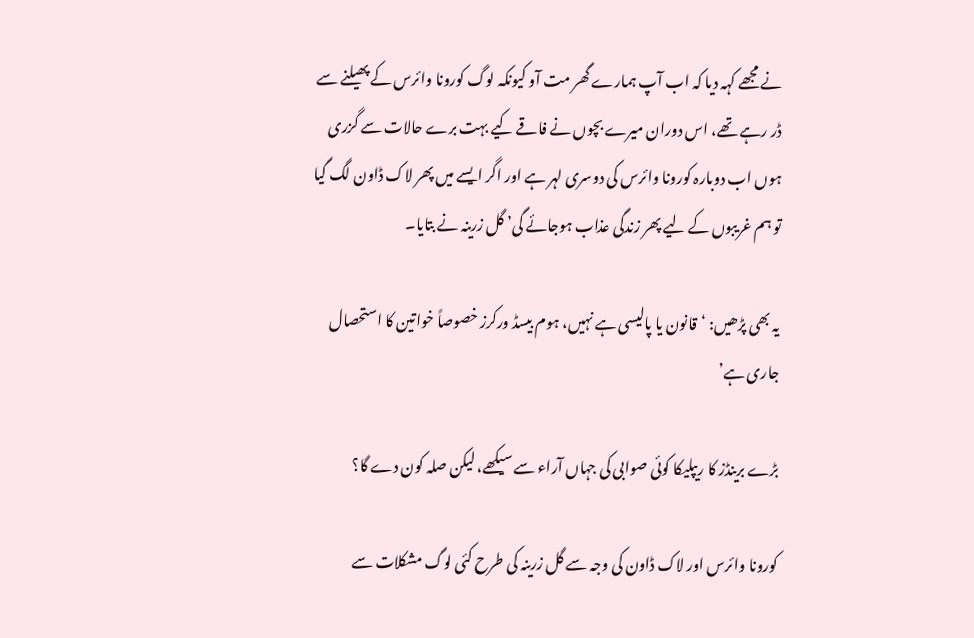نے مجھے کہہ دیا کہ اب آپ ہمارے گھر مت آو کیونکہ لوگ کورونا وائرس کے پھیلنے سے ڈر رہے تھے، اس دوران میرے بچوں نے فاقے کیے بہت برے حالات سے گزری ہوں اب دوبارہ کورونا وائرس کی دوسری لہر ہے اور اگر ایسے میں پھر لاک ڈاون لگ گیا تو ہم غریبوں کے لیے پھر زندگی عذاب ہوجائے گی’ گل زرینہ نے بتایا۔

یہ بھی پڑھیں: ‘قانون یا پالیسی ہے نہیں، ہوم بیسڈ ورکرز خصوصاً خواتین کا استحصال جاری ہے’

بڑے برینڈز کا ریپلیکا کوئی صوابی کی جہاں آراء سے سیکھے، لیکن صلہ کون دے گا؟

کورونا وائرس اور لاک ڈاون کی وجہ سے گل زرینہ کی طرح کئی لوگ مشکلات سے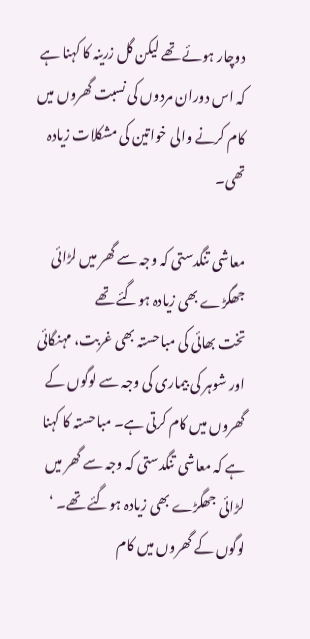دوچار ہوئے تھے لیکن گل زرینہ کا کہنا ہے کہ اس دوران مردوں کی نسبت گھروں میں کام کرنے والی خواتین کی مشکلات زیادہ تھی۔

معاشی تنگدستی کہ وجہ سے گھر میں لڑائی جھگڑے بھی زیادہ ہوگئے تھے
تخت بھائی کی مباحستہ بھی غربت، مہنگائی اور شوہر کی بیماری کی وجہ سے لوگوں کے گھروں میں کام کرتی ہے۔ مباحستہ کا کہنا ہے کہ معاشی تنگدستی کہ وجہ سے گھر میں لڑائی جھگڑے بھی زیادہ ہوگئے تھے۔ ‘ لوگوں کے گھروں میں کام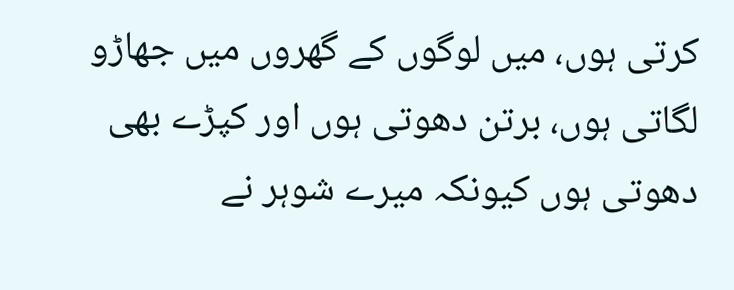کرتی ہوں، میں لوگوں کے گھروں میں جھاڑو لگاتی ہوں، برتن دھوتی ہوں اور کپڑے بھی دھوتی ہوں کیونکہ میرے شوہر نے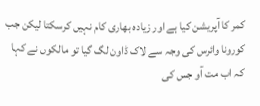کمر کا آپریشن کیا ہے اور زیادہ بھاری کام نہیں کرسکتا لیکن جب کورونا وائرس کی وجہ سے لاک ڈاون لگ گیا تو مالکوں نے کہا کہ اب مت آو جس کی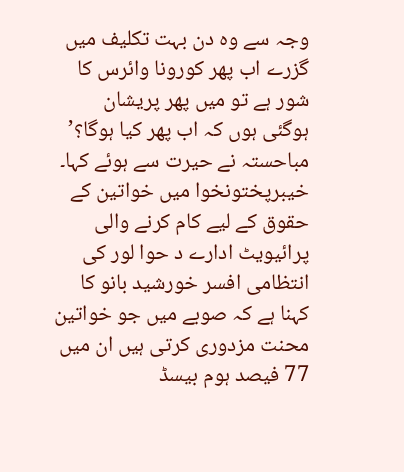وجہ سے وہ دن بہت تکلیف میں گزرے اب پھر کورونا وائرس کا شور ہے تو میں پھر پریشان ہوگئی ہوں کہ اب پھر کیا ہوگا؟’ مباحستہ نے حیرت سے ہوئے کہا۔
خیبرپختونخوا میں خواتین کے حقوق کے لیے کام کرنے والی پرائیویٹ ادارے د حوا لور کی انتظامی افسر خورشید بانو کا کہنا ہے کہ صوبے میں جو خواتین محنت مزدوری کرتی ہیں ان میں 77 فیصد ہوم بیسڈ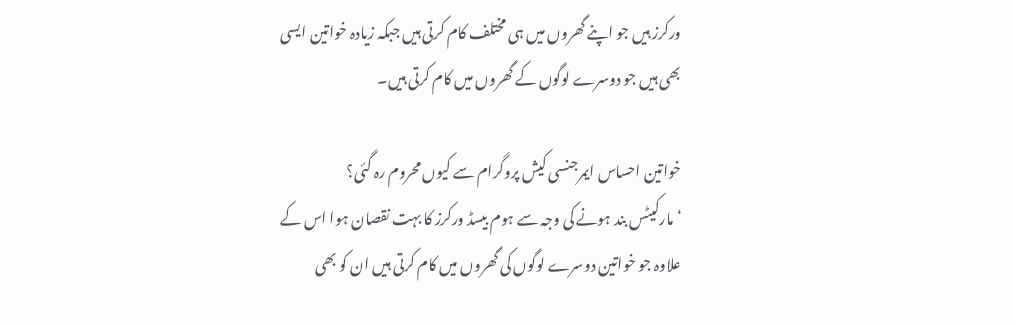ورکرز ہیں جو اپنے گھروں میں ہی مختلف کام کرتی ہیں جبکہ زیادہ خواتین ایسی بھی ہیں جو دوسرے لوگوں کے گھروں میں کام کرتی ہیں۔

خواتین احساس ایمرجنسی کیش پروگرام سے کیوں محروم رہ گئی؟
‘مارکیٹس بند ہونے کی وجہ سے ہوم بیسڈ ورکرز کا بہت نقصان ہوا اس کے علاوہ جو خواتین دوسرے لوگوں کی گھروں میں کام کرتی ہیں ان کو بھی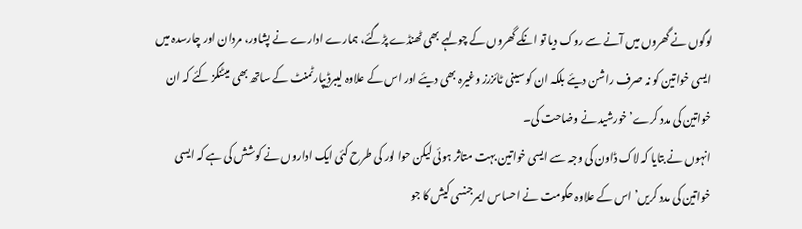لوگوں نے گھروں میں آنے سے روک دیا تو انکے گھروں کے چولہے بھی ٹھنڈے پڑگئے، ہمارے ادارے نے پشاور، مردان اور چارسدہ میں ایسی خواتین کو نہ صرف راشن دیئے بلکہ ان کو سینی ٹائزرز وغیرہ بھی دیئے اور اس کے علاوہ لیبرڈیپارٹمنٹ کے ساتھ بھی میٹنگز کئے کہ ان خواتین کی مدد کرے’ خورشید نے وضاحت کی۔
انہوں نے بتایا کہ لاک ڈاون کی وجہ سے ایسی خواتین بہت متاثر ہوئی لیکن حوا لور کی طرح کئی ایک اداروں نے کوشش کی ہے کہ ایسی خواتین کی مدد کریں’ اس کے علاوہ حکومت نے احساس ایمرجنسی کیش کا جو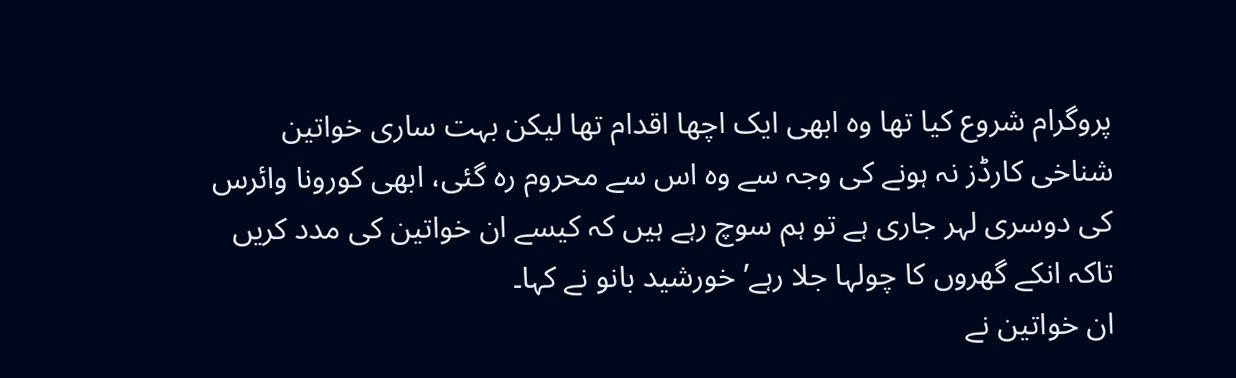پروگرام شروع کیا تھا وہ ابھی ایک اچھا اقدام تھا لیکن بہت ساری خواتین شناخی کارڈز نہ ہونے کی وجہ سے وہ اس سے محروم رہ گئی، ابھی کورونا وائرس کی دوسری لہر جاری ہے تو ہم سوچ رہے ہیں کہ کیسے ان خواتین کی مدد کریں تاکہ انکے گھروں کا چولہا جلا رہے’ خورشید بانو نے کہا۔
ان خواتین نے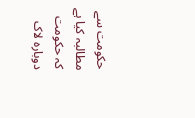حکومت سے مطالبہ کیا ہے کہ حکومت دوبارہ لاک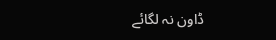ڈاون نہ لگائے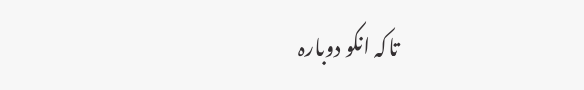تاکہ انکو دوبارہ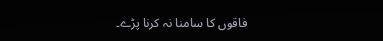فاقوں کا سامنا نہ کرنا پڑے۔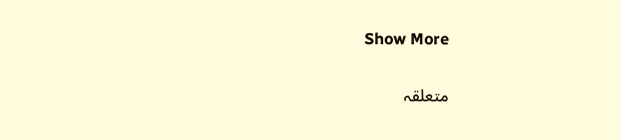Show More

متعلقہ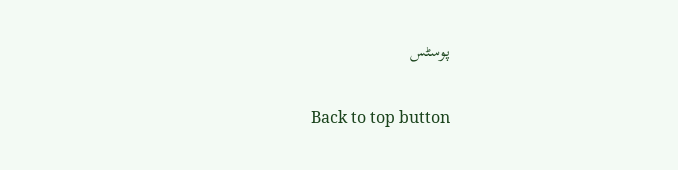پوسٹس

Back to top button